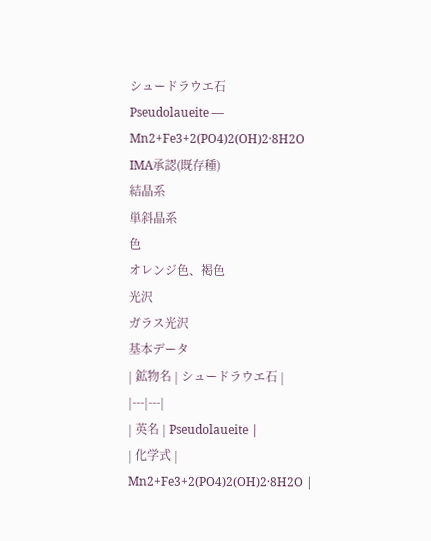シュードラウエ石
Pseudolaueite — Mn2+Fe3+2(PO4)2(OH)2·8H2O
IMA承認(既存種)
結晶系
単斜晶系
色
オレンジ色、褐色
光沢
ガラス光沢
基本データ
| 鉱物名 | シュードラウエ石 |
|---|---|
| 英名 | Pseudolaueite |
| 化学式 | Mn2+Fe3+2(PO4)2(OH)2·8H2O |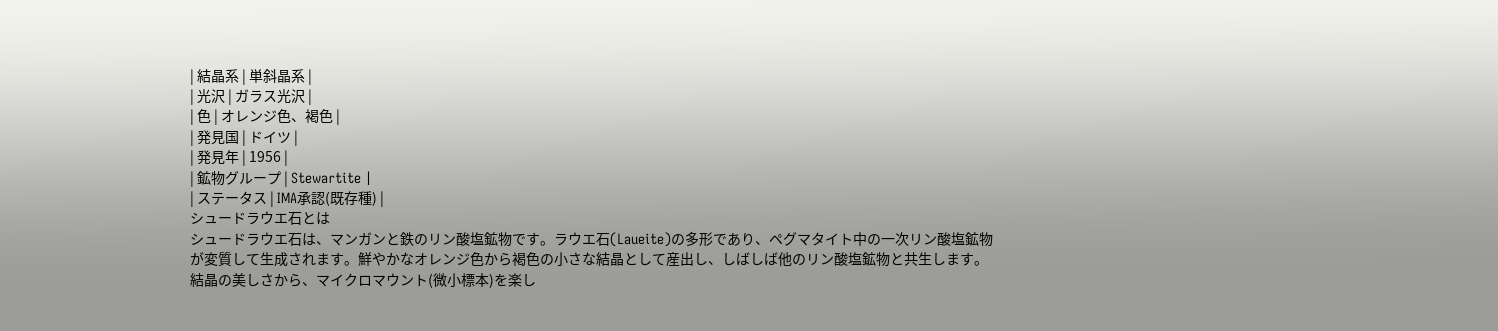| 結晶系 | 単斜晶系 |
| 光沢 | ガラス光沢 |
| 色 | オレンジ色、褐色 |
| 発見国 | ドイツ |
| 発見年 | 1956 |
| 鉱物グループ | Stewartite |
| ステータス | IMA承認(既存種) |
シュードラウエ石とは
シュードラウエ石は、マンガンと鉄のリン酸塩鉱物です。ラウエ石(Laueite)の多形であり、ペグマタイト中の一次リン酸塩鉱物が変質して生成されます。鮮やかなオレンジ色から褐色の小さな結晶として産出し、しばしば他のリン酸塩鉱物と共生します。結晶の美しさから、マイクロマウント(微小標本)を楽し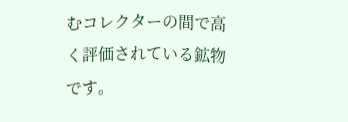むコレクターの間で高く評価されている鉱物です。